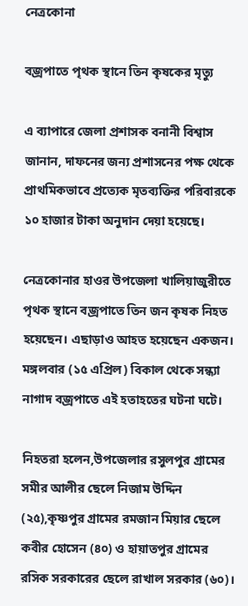নেত্রকোনা

বজ্রপাতে পৃথক স্থানে তিন কৃষকের মৃত্যু

এ ব্যাপারে জেলা প্রশাসক বনানী বিশ্বাস জানান, দাফনের জন্য প্রশাসনের পক্ষ থেকে প্রাথমিকভাবে প্রত্যেক মৃতব্যক্তির পরিবারকে ১০ হাজার টাকা অনুদান দেয়া হয়েছে।

নেত্রকোনার হাওর উপজেলা খালিয়াজুরীতে পৃথক স্থানে বজ্রপাতে তিন জন কৃষক নিহত হয়েছেন। এছাড়াও আহত হয়েছেন একজন। মঙ্গলবার (১৫ এপ্রিল) বিকাল থেকে সন্ধ্যা নাগাদ বজ্রপাতে এই হতাহতের ঘটনা ঘটে।

নিহতরা হলেন,উপজেলার রসুলপুর গ্রামের সমীর আলীর ছেলে নিজাম উদ্দিন (২৫),কৃষ্ণপুর গ্রামের রমজান মিয়ার ছেলে কবীর হোসেন (৪০) ও হায়াতপুর গ্রামের রসিক সরকারের ছেলে রাখাল সরকার (৬০)।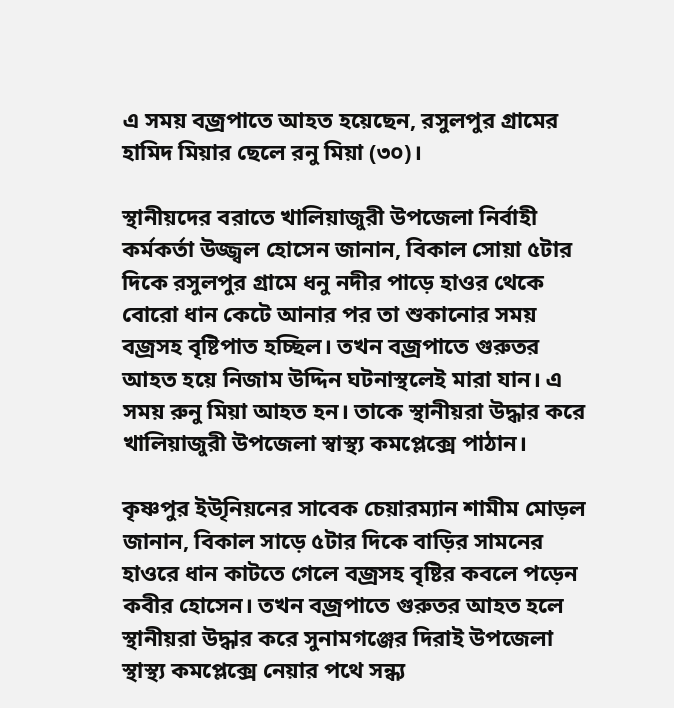এ সময় বজ্রপাতে আহত হয়েছেন, রসুলপুর গ্রামের হামিদ মিয়ার ছেলে রনু মিয়া (৩০)।

স্থানীয়দের বরাতে খালিয়াজুরী উপজেলা নির্বাহী কর্মকর্তা উজ্জ্বল হোসেন জানান, বিকাল সোয়া ৫টার দিকে রসুলপুর গ্রামে ধনু নদীর পাড়ে হাওর থেকে বোরো ধান কেটে আনার পর তা শুকানোর সময় বজ্রসহ বৃষ্টিপাত হচ্ছিল। তখন বজ্রপাতে গুরুতর আহত হয়ে নিজাম উদ্দিন ঘটনাস্থলেই মারা যান। এ সময় রুনু মিয়া আহত হন। তাকে স্থানীয়রা উদ্ধার করে খালিয়াজুরী উপজেলা স্বাস্থ্য কমপ্লেক্সে পাঠান।

কৃষ্ণপুর ইউৃনিয়নের সাবেক চেয়ারম্যান শামীম মোড়ল জানান, বিকাল সাড়ে ৫টার দিকে বাড়ির সামনের হাওরে ধান কাটতে গেলে বজ্রসহ বৃষ্টির কবলে পড়েন কবীর হোসেন। তখন বজ্রপাতে গুরুতর আহত হলে স্থানীয়রা উদ্ধার করে সুনামগঞ্জের দিরাই উপজেলা স্থাস্থ্য কমপ্লেক্সে নেয়ার পথে সন্ধ্য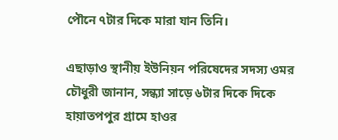পৌনে ৭টার দিকে মারা যান তিনি।

এছাড়াও স্থানীয় ইউনিয়ন পরিষেদের সদস্য ওমর চৌধুরী জানান, সন্ধ্যা সাড়ে ৬টার দিকে দিকে হায়াতপপুর গ্রামে হাওর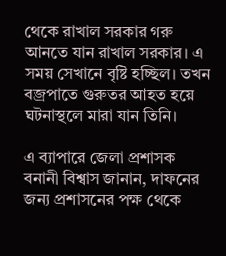থেকে রাখাল সরকার গরু আনতে যান রাখাল সরকার। এ সময় সেখানে বৃষ্টি হচ্ছিল। তখন বজ্রপাতে গুরুতর আহত হয়ে ঘটনাস্থলে মারা যান তিনি।

এ ব্যাপারে জেলা প্রশাসক বনানী বিশ্বাস জানান, দাফনের জন্য প্রশাসনের পক্ষ থেকে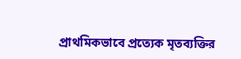প্রাথমিকভাবে প্রত্যেক মৃতব্যক্তির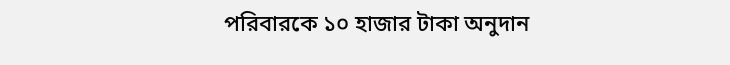পরিবারকে ১০ হাজার টাকা অনুদান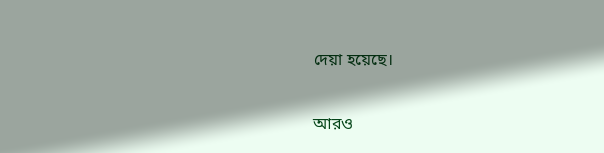দেয়া হয়েছে।

আরও